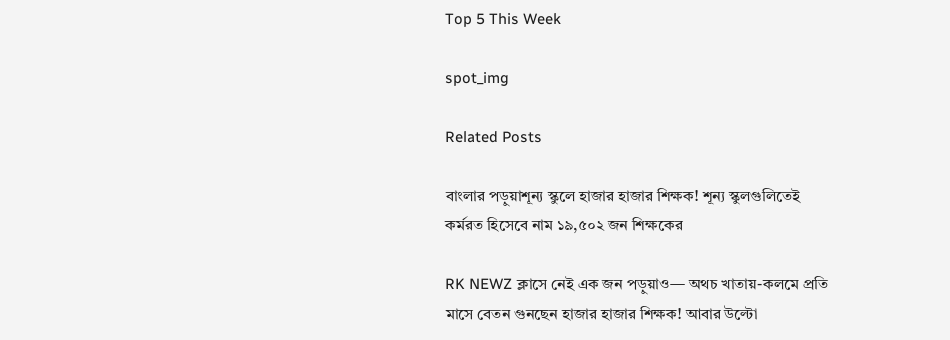Top 5 This Week

spot_img

Related Posts

বাংলার পড়ুয়াশূন্য স্কুলে হাজার হাজার শিক্ষক! শূন্য স্কুলগুলিতেই কর্মরত হিসেবে নাম ১৯,৫০২ জন শিক্ষকের

RK NEWZ ক্লাসে নেই এক জন পড়ুয়াও— অথচ খাতায়-কলমে প্রতি মাসে বেতন গুনছেন হাজার হাজার শিক্ষক! আবার উল্টো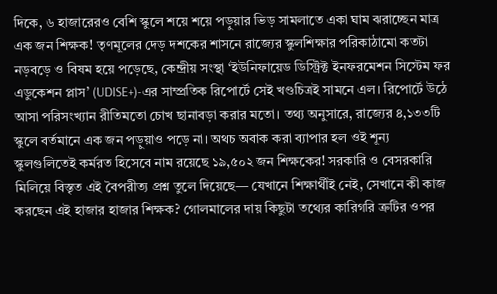দিকে, ৬ হাজারেরও বেশি স্কুলে শয়ে শয়ে পড়ুয়ার ভিড় সামলাতে একা ঘাম ঝরাচ্ছেন মাত্র এক জন শিক্ষক! তৃণমূলের দেড় দশকের শাসনে রাজ্যের স্কুলশিক্ষার পরিকাঠামো কতটা নড়বড়ে ও বিষম হয়ে পড়েছে, কেন্দ্রীয় সংস্থা ‘ইউনিফায়েড ডিস্ট্রিক্ট ইনফরমেশন সিস্টেম ফর এডুকেশন প্লাস’ (UDISE+)-এর সাম্প্রতিক রিপোর্টে সেই খণ্ডচিত্রই সামনে এল। রিপোর্টে উঠে আসা পরিসংখ্যান রীতিমতো চোখ ছানাবড়া করার মতো। তথ্য অনুসারে, রাজ্যের ৪,১৩৩টি স্কুলে বর্তমানে এক জন পড়ুয়াও পড়ে না। অথচ অবাক করা ব্যাপার হল ওই শূন্য স্কুলগুলিতেই কর্মরত হিসেবে নাম রয়েছে ১৯,৫০২ জন শিক্ষকের! সরকারি ও বেসরকারি মিলিয়ে বিস্তৃত এই বৈপরীত্য প্রশ্ন তুলে দিয়েছে— যেখানে শিক্ষার্থীই নেই, সেখানে কী কাজ করছেন এই হাজার হাজার শিক্ষক? গোলমালের দায় কিছুটা তথ্যের কারিগরি ত্রুটির ওপর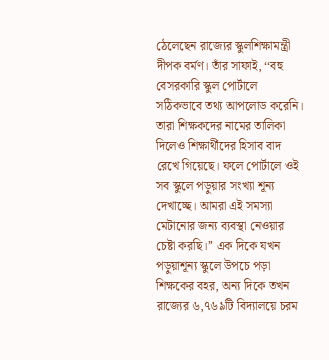ঠেলেছেন রাজ্যের স্কুলশিক্ষামন্ত্রী দীপক বর্মণ। তাঁর সাফাই, ‘‘বহু বেসরকারি স্কুল পোর্টালে সঠিকভাবে তথ্য আপলোড করেনি। তারা শিক্ষকদের নামের তালিকা দিলেও শিক্ষার্থীদের হিসাব বাদ রেখে গিয়েছে। ফলে পোর্টালে ওই সব স্কুলে পড়ুয়ার সংখ্যা শূন্য দেখাচ্ছে। আমরা এই সমস্যা মেটানোর জন্য ব্যবস্থা নেওয়ার চেষ্টা করছি।’’ এক দিকে যখন পড়ুয়াশূন্য স্কুলে উপচে পড়া শিক্ষকের বহর, অন্য দিকে তখন রাজ্যের ৬,৭৬৯টি বিদ্যালয়ে চরম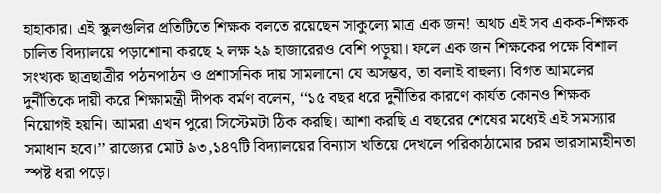হাহাকার। এই স্কুলগুলির প্রতিটিতে শিক্ষক বলতে রয়েছেন সাকুল্যে মাত্র এক জন! অথচ এই সব একক-শিক্ষক চালিত বিদ্যালয়ে পড়াশোনা করছে ২ লক্ষ ২৯ হাজারেরও বেশি পড়ুয়া। ফলে এক জন শিক্ষকের পক্ষে বিশাল সংখ্যক ছাত্রছাত্রীর পঠনপাঠন ও প্রশাসনিক দায় সামলানো যে অসম্ভব, তা বলাই বাহুল্য। বিগত আমলের দুর্নীতিকে দায়ী করে শিক্ষামন্ত্রী দীপক বর্মণ বলেন, ‘‘১৫ বছর ধরে দুর্নীতির কারণে কার্যত কোনও শিক্ষক নিয়োগই হয়নি। আমরা এখন পুরো সিস্টেমটা ঠিক করছি। আশা করছি এ বছরের শেষের মধ্যেই এই সমস্যার সমাধান হবে।’’ রাজ্যের মোট ৯৩,১৪৭টি বিদ্যালয়ের বিন্যাস খতিয়ে দেখলে পরিকাঠামোর চরম ভারসাম্যহীনতা স্পষ্ট ধরা পড়ে।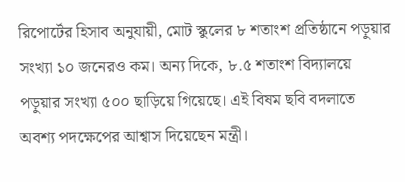রিপোর্টের হিসাব অনুযায়ী, মোট স্কুলের ৮ শতাংশ প্রতিষ্ঠানে পড়ুয়ার সংখ্যা ১০ জনেরও কম। অন্য দিকে, ৮.৫ শতাংশ বিদ্যালয়ে পড়ুয়ার সংখ্যা ৫০০ ছাড়িয়ে গিয়েছে। এই বিষম ছবি বদলাতে অবশ্য পদক্ষেপের আশ্বাস দিয়েছেন মন্ত্রী।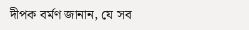দীপক বর্মণ জানান, যে সব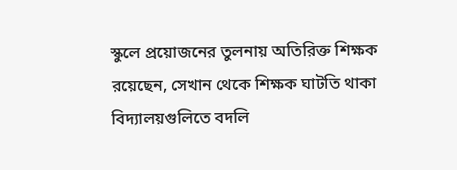স্কুলে প্রয়োজনের তুলনায় অতিরিক্ত শিক্ষক রয়েছেন, সেখান থেকে শিক্ষক ঘাটতি থাকা বিদ্যালয়গুলিতে বদলি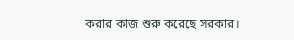করার কাজ শুরু করেছে সরকার।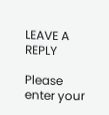LEAVE A REPLY

Please enter your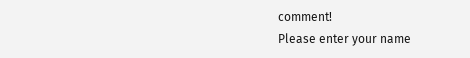comment!
Please enter your name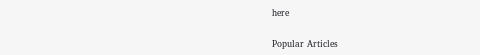here

Popular Articles